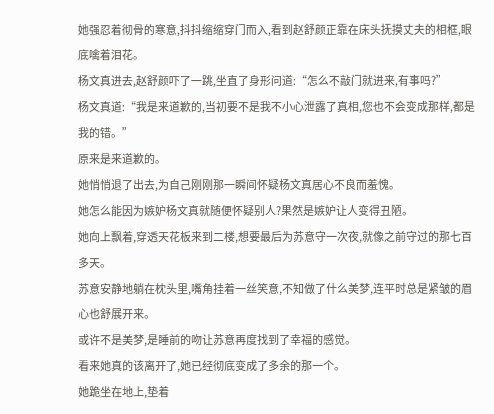她强忍着彻骨的寒意,抖抖缩缩穿门而入,看到赵舒颜正靠在床头抚摸丈夫的相框,眼底噙着泪花。
杨文真进去,赵舒颜吓了一跳,坐直了身形问道:“怎么不敲门就进来,有事吗?”
杨文真道:“我是来道歉的,当初要不是我不小心泄露了真相,您也不会变成那样,都是我的错。”
原来是来道歉的。
她悄悄退了出去,为自己刚刚那一瞬间怀疑杨文真居心不良而羞愧。
她怎么能因为嫉妒杨文真就随便怀疑别人?果然是嫉妒让人变得丑陋。
她向上飘着,穿透天花板来到二楼,想要最后为苏意守一次夜,就像之前守过的那七百多天。
苏意安静地躺在枕头里,嘴角挂着一丝笑意,不知做了什么美梦,连平时总是紧皱的眉心也舒展开来。
或许不是美梦,是睡前的吻让苏意再度找到了幸福的感觉。
看来她真的该离开了,她已经彻底变成了多余的那一个。
她跪坐在地上,垫着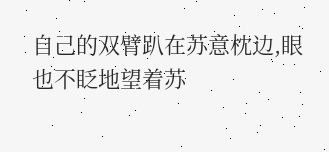自己的双臂趴在苏意枕边,眼也不眨地望着苏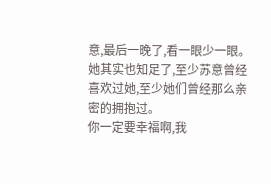意,最后一晚了,看一眼少一眼。
她其实也知足了,至少苏意曾经喜欢过她,至少她们曾经那么亲密的拥抱过。
你一定要幸福啊,我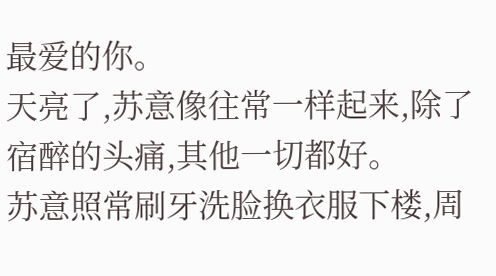最爱的你。
天亮了,苏意像往常一样起来,除了宿醉的头痛,其他一切都好。
苏意照常刷牙洗脸换衣服下楼,周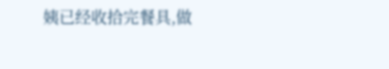姨已经收拾完餐具,做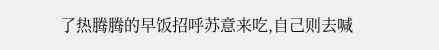了热腾腾的早饭招呼苏意来吃,自己则去喊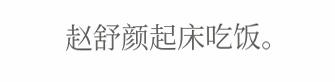赵舒颜起床吃饭。